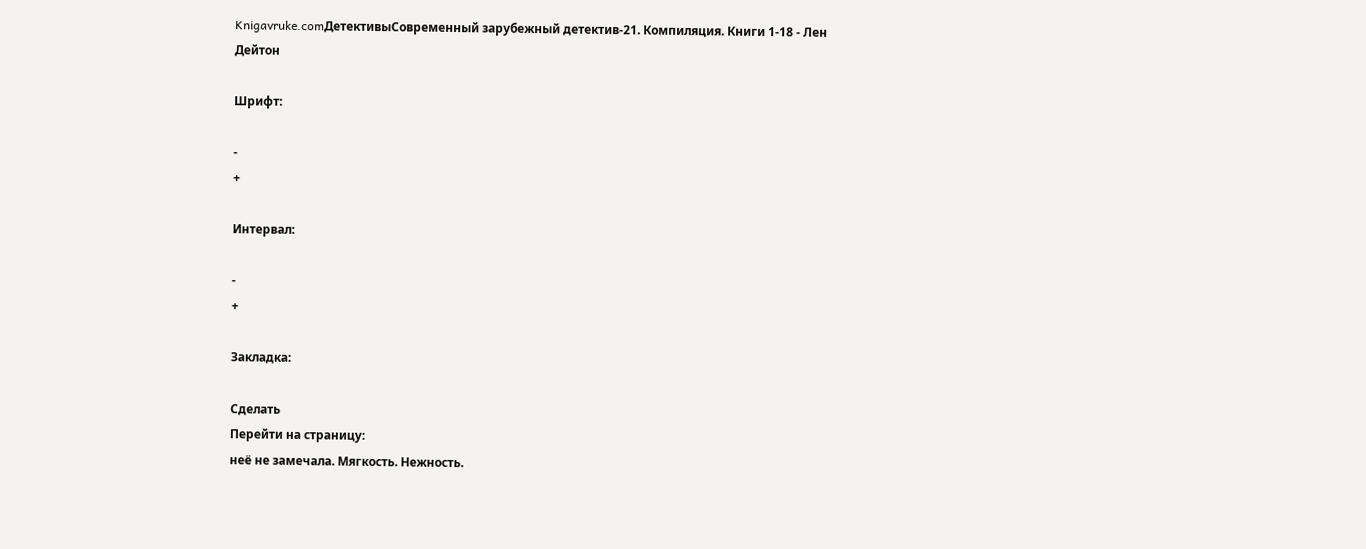Knigavruke.comДетективыСовременный зарубежный детектив-21. Компиляция. Книги 1-18 - Лен Дейтон

Шрифт:

-
+

Интервал:

-
+

Закладка:

Сделать
Перейти на страницу:
неё не замечала. Мягкость. Нежность.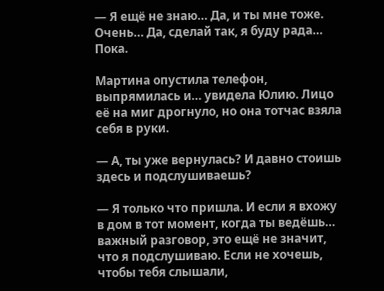— Я ещё не знаю… Да, и ты мне тоже. Очень… Да, сделай так, я буду рада… Пока.

Мартина опустила телефон, выпрямилась и… увидела Юлию. Лицо её на миг дрогнуло, но она тотчас взяла себя в руки.

— А, ты уже вернулась? И давно стоишь здесь и подслушиваешь?

— Я только что пришла. И если я вхожу в дом в тот момент, когда ты ведёшь… важный разговор, это ещё не значит, что я подслушиваю. Если не хочешь, чтобы тебя слышали,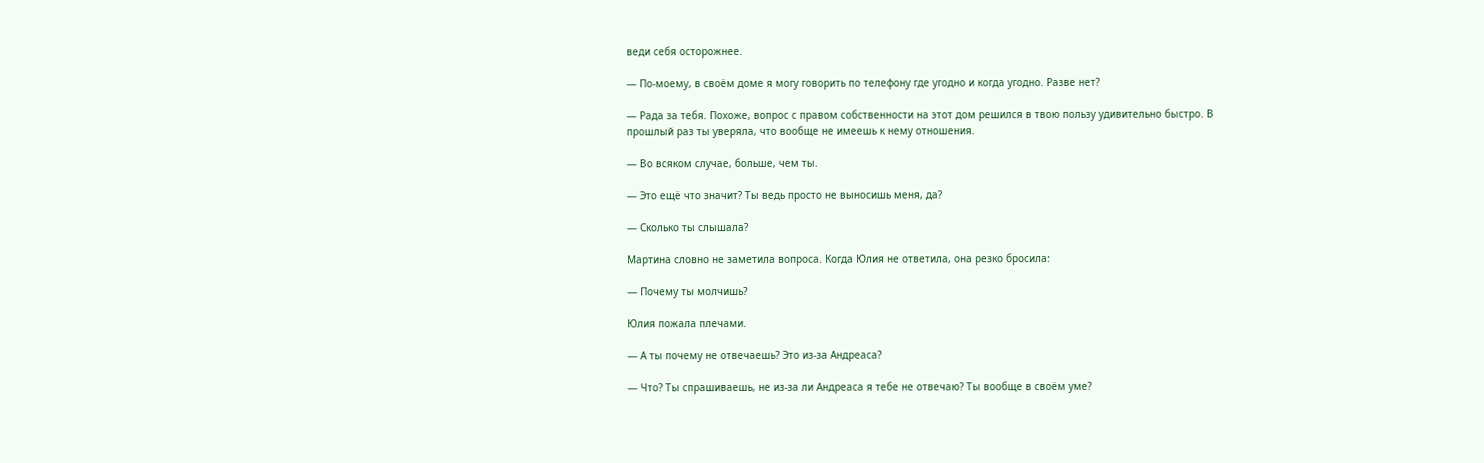веди себя осторожнее.

— По-моему, в своём доме я могу говорить по телефону где угодно и когда угодно. Разве нет?

— Рада за тебя. Похоже, вопрос с правом собственности на этот дом решился в твою пользу удивительно быстро. В прошлый раз ты уверяла, что вообще не имеешь к нему отношения.

— Во всяком случае, больше, чем ты.

— Это ещё что значит? Ты ведь просто не выносишь меня, да?

— Сколько ты слышала?

Мартина словно не заметила вопроса. Когда Юлия не ответила, она резко бросила:

— Почему ты молчишь?

Юлия пожала плечами.

— А ты почему не отвечаешь? Это из-за Андреаса?

— Что? Ты спрашиваешь, не из-за ли Андреаса я тебе не отвечаю? Ты вообще в своём уме?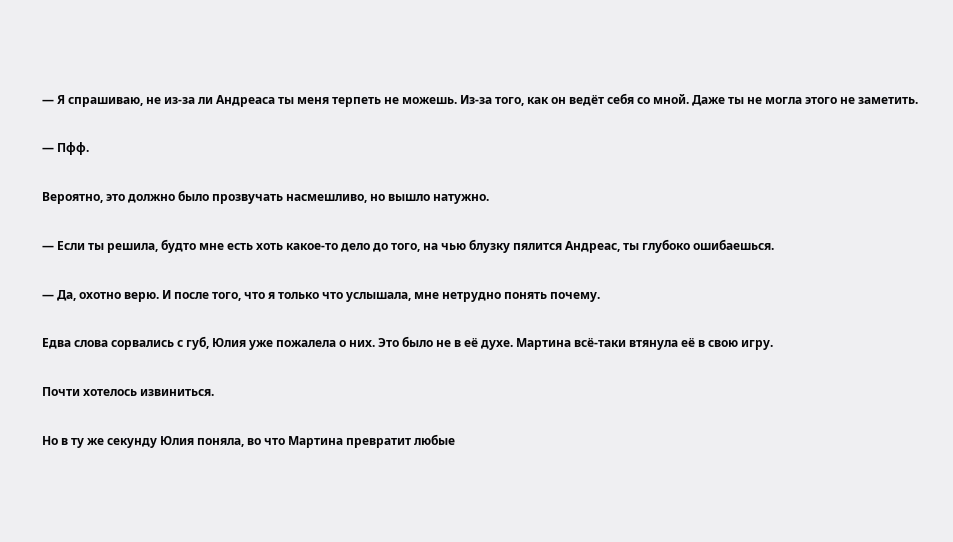— Я спрашиваю, не из-за ли Андреаса ты меня терпеть не можешь. Из-за того, как он ведёт себя со мной. Даже ты не могла этого не заметить.

— Пфф.

Вероятно, это должно было прозвучать насмешливо, но вышло натужно.

— Если ты решила, будто мне есть хоть какое-то дело до того, на чью блузку пялится Андреас, ты глубоко ошибаешься.

— Да, охотно верю. И после того, что я только что услышала, мне нетрудно понять почему.

Едва слова сорвались с губ, Юлия уже пожалела о них. Это было не в её духе. Мартина всё-таки втянула её в свою игру.

Почти хотелось извиниться.

Но в ту же секунду Юлия поняла, во что Мартина превратит любые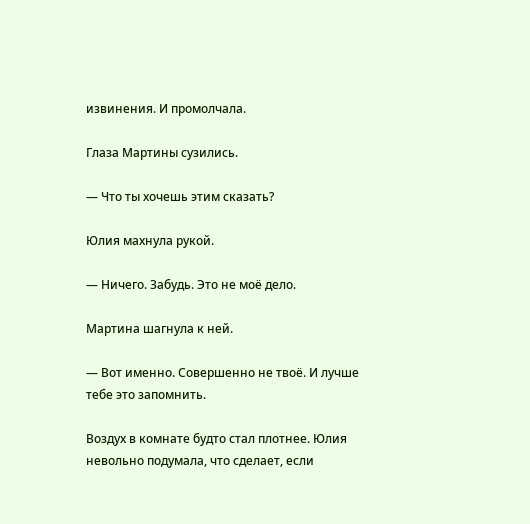извинения. И промолчала.

Глаза Мартины сузились.

— Что ты хочешь этим сказать?

Юлия махнула рукой.

— Ничего. Забудь. Это не моё дело.

Мартина шагнула к ней.

— Вот именно. Совершенно не твоё. И лучше тебе это запомнить.

Воздух в комнате будто стал плотнее. Юлия невольно подумала, что сделает, если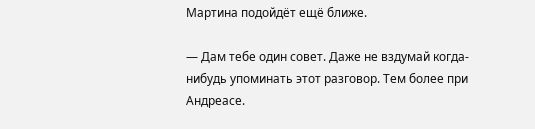Мартина подойдёт ещё ближе.

— Дам тебе один совет. Даже не вздумай когда-нибудь упоминать этот разговор. Тем более при Андреасе.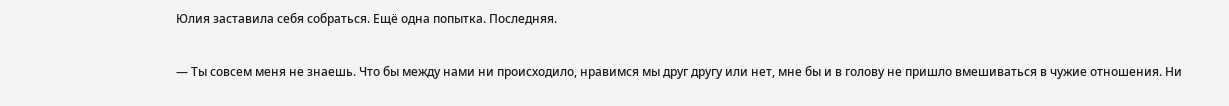Юлия заставила себя собраться. Ещё одна попытка. Последняя.

— Ты совсем меня не знаешь. Что бы между нами ни происходило, нравимся мы друг другу или нет, мне бы и в голову не пришло вмешиваться в чужие отношения. Ни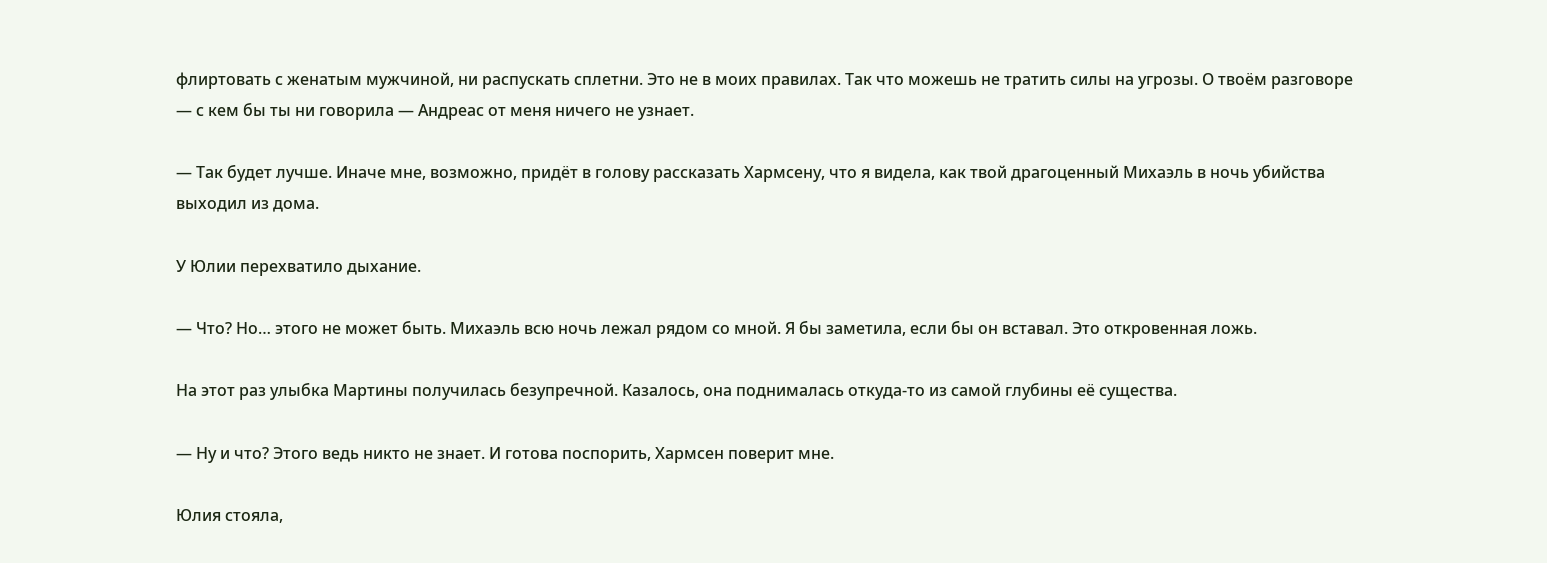флиртовать с женатым мужчиной, ни распускать сплетни. Это не в моих правилах. Так что можешь не тратить силы на угрозы. О твоём разговоре — с кем бы ты ни говорила — Андреас от меня ничего не узнает.

— Так будет лучше. Иначе мне, возможно, придёт в голову рассказать Хармсену, что я видела, как твой драгоценный Михаэль в ночь убийства выходил из дома.

У Юлии перехватило дыхание.

— Что? Но… этого не может быть. Михаэль всю ночь лежал рядом со мной. Я бы заметила, если бы он вставал. Это откровенная ложь.

На этот раз улыбка Мартины получилась безупречной. Казалось, она поднималась откуда-то из самой глубины её существа.

— Ну и что? Этого ведь никто не знает. И готова поспорить, Хармсен поверит мне.

Юлия стояла,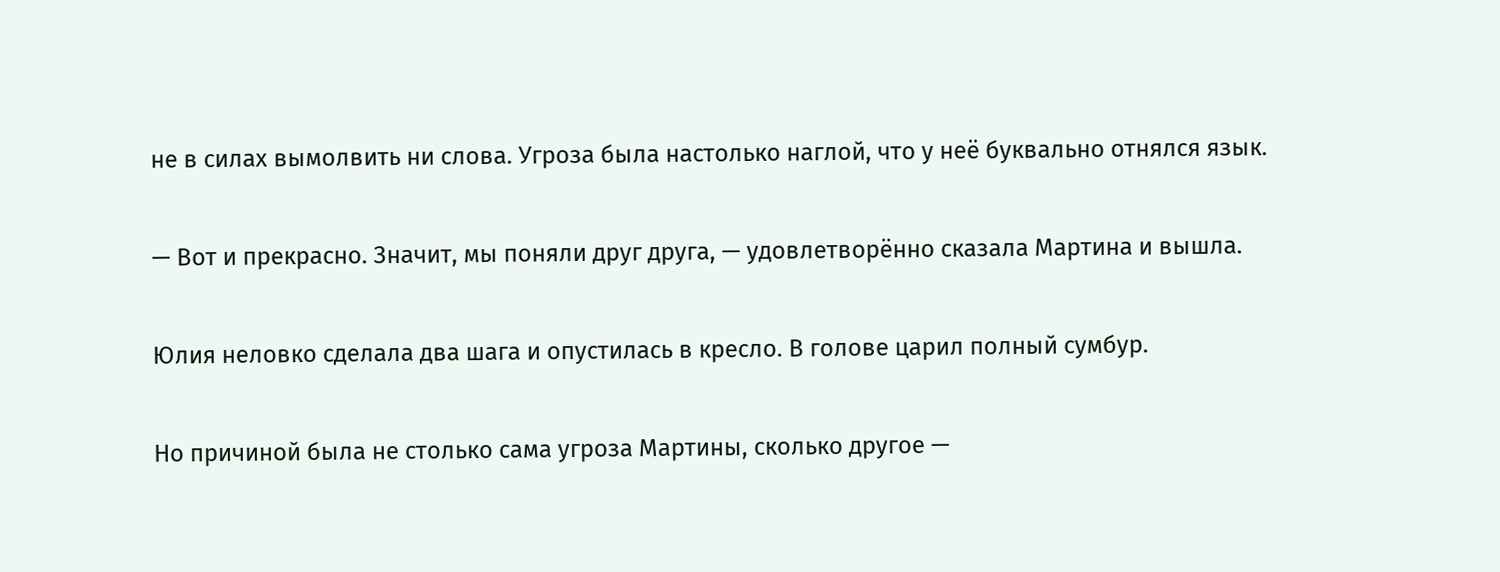не в силах вымолвить ни слова. Угроза была настолько наглой, что у неё буквально отнялся язык.

— Вот и прекрасно. Значит, мы поняли друг друга, — удовлетворённо сказала Мартина и вышла.

Юлия неловко сделала два шага и опустилась в кресло. В голове царил полный сумбур.

Но причиной была не столько сама угроза Мартины, сколько другое —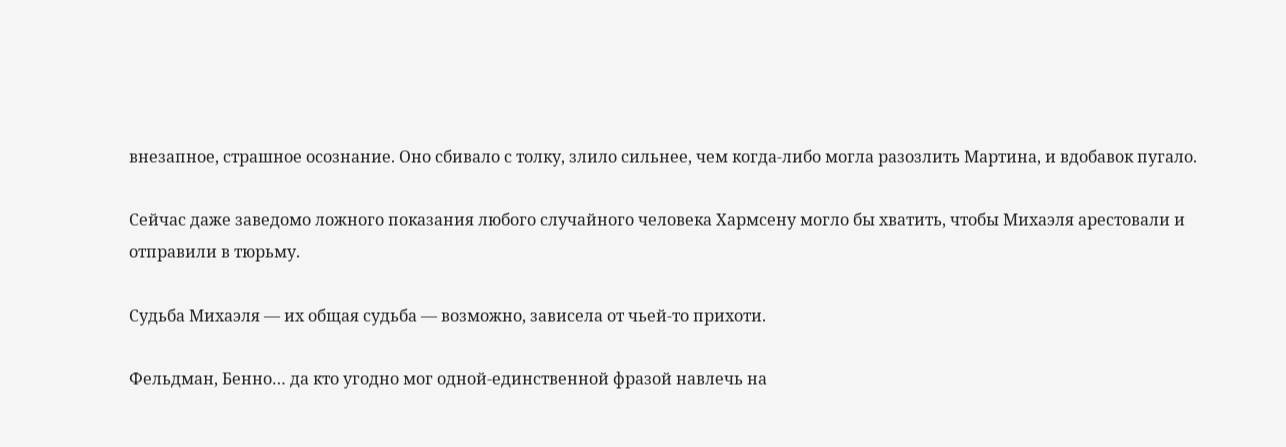внезапное, страшное осознание. Оно сбивало с толку, злило сильнее, чем когда-либо могла разозлить Мартина, и вдобавок пугало.

Сейчас даже заведомо ложного показания любого случайного человека Хармсену могло бы хватить, чтобы Михаэля арестовали и отправили в тюрьму.

Судьба Михаэля — их общая судьба — возможно, зависела от чьей-то прихоти.

Фельдман, Бенно… да кто угодно мог одной-единственной фразой навлечь на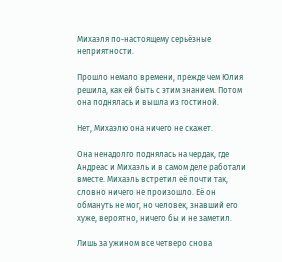Михаэля по-настоящему серьёзные неприятности.

Прошло немало времени, прежде чем Юлия решила, как ей быть с этим знанием. Потом она поднялась и вышла из гостиной.

Нет, Михаэлю она ничего не скажет.

Она ненадолго поднялась на чердак, где Андреас и Михаэль и в самом деле работали вместе. Михаэль встретил её почти так, словно ничего не произошло. Её он обмануть не мог, но человек, знавший его хуже, вероятно, ничего бы и не заметил.

Лишь за ужином все четверо снова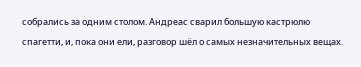собрались за одним столом. Андреас сварил большую кастрюлю спагетти, и, пока они ели, разговор шёл о самых незначительных вещах.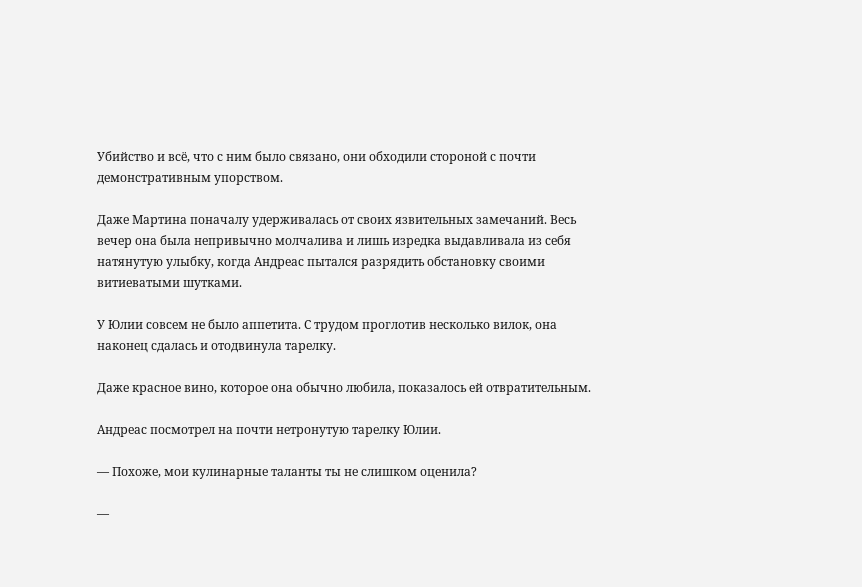Убийство и всё, что с ним было связано, они обходили стороной с почти демонстративным упорством.

Даже Мартина поначалу удерживалась от своих язвительных замечаний. Весь вечер она была непривычно молчалива и лишь изредка выдавливала из себя натянутую улыбку, когда Андреас пытался разрядить обстановку своими витиеватыми шутками.

У Юлии совсем не было аппетита. С трудом проглотив несколько вилок, она наконец сдалась и отодвинула тарелку.

Даже красное вино, которое она обычно любила, показалось ей отвратительным.

Андреас посмотрел на почти нетронутую тарелку Юлии.

— Похоже, мои кулинарные таланты ты не слишком оценила?

—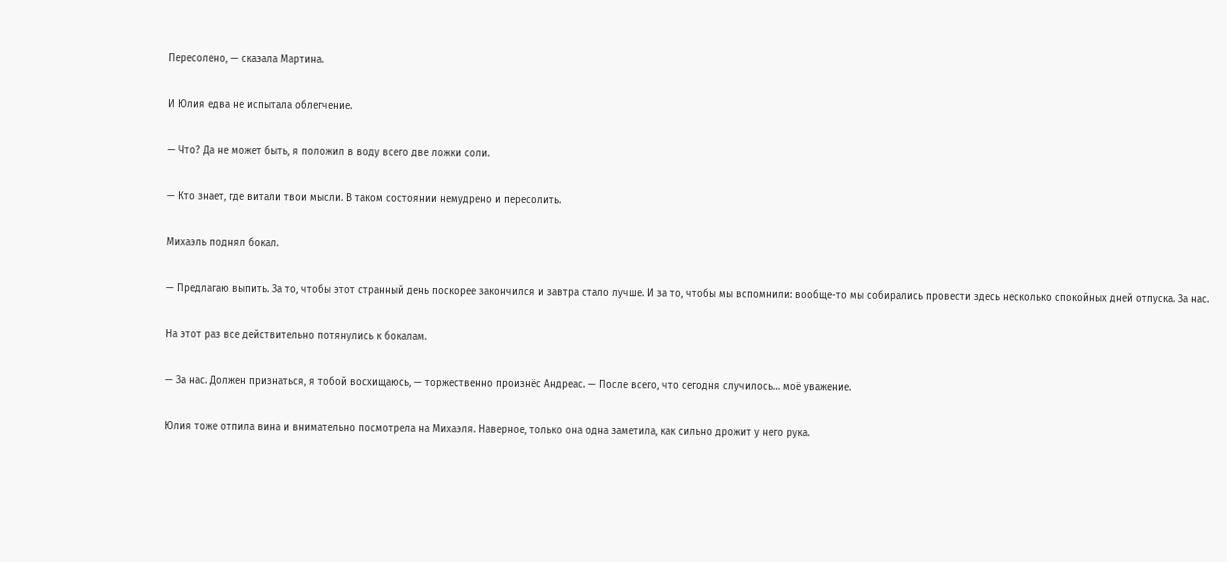Пересолено, — сказала Мартина.

И Юлия едва не испытала облегчение.

— Что? Да не может быть, я положил в воду всего две ложки соли.

— Кто знает, где витали твои мысли. В таком состоянии немудрено и пересолить.

Михаэль поднял бокал.

— Предлагаю выпить. За то, чтобы этот странный день поскорее закончился и завтра стало лучше. И за то, чтобы мы вспомнили: вообще-то мы собирались провести здесь несколько спокойных дней отпуска. За нас.

На этот раз все действительно потянулись к бокалам.

— За нас. Должен признаться, я тобой восхищаюсь, — торжественно произнёс Андреас. — После всего, что сегодня случилось… моё уважение.

Юлия тоже отпила вина и внимательно посмотрела на Михаэля. Наверное, только она одна заметила, как сильно дрожит у него рука.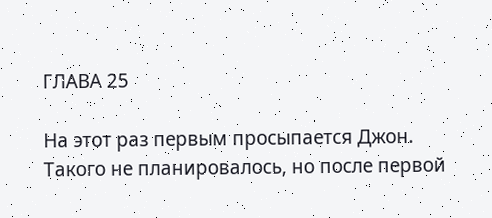ГЛАВА 25

На этот раз первым просыпается Джон. Такого не планировалось, но после первой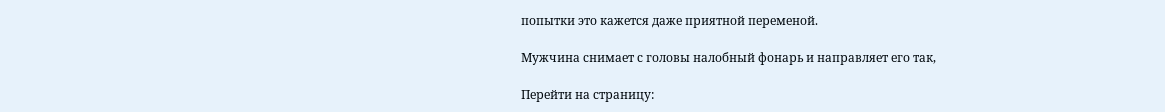попытки это кажется даже приятной переменой.

Мужчина снимает с головы налобный фонарь и направляет его так,

Перейти на страницу: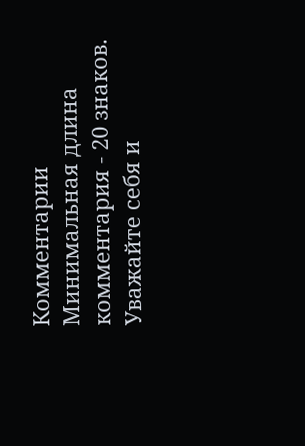Комментарии
Минимальная длина комментария - 20 знаков. Уважайте себя и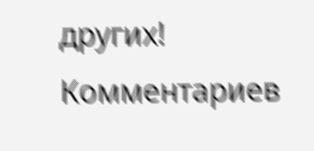других!
Комментариев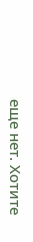еще нет. Хотите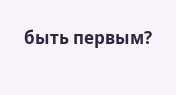быть первым?